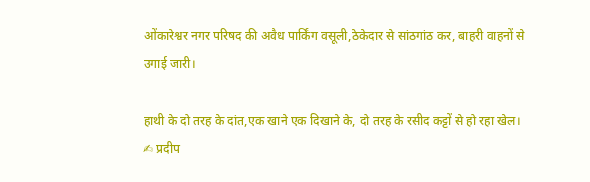ओंकारेश्वर नगर परिषद की अवैध पार्किंग वसूली,ठेकेदार से सांठगांठ कर, बाहरी वाहनों से उगाई जारी।

हाथी के दो तरह के दांत,एक खाने एक दिखाने के, दो तरह के रसीद कट्टों से हो रहा खेल।
✍ प्रदीप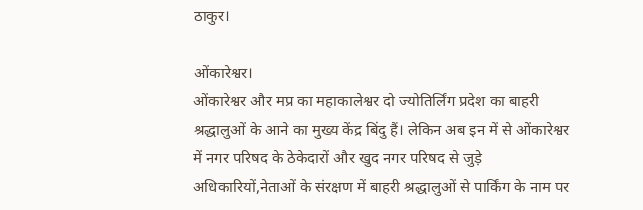ठाकुर।

ओंकारेश्वर।
ओंकारेश्वर और मप्र का महाकालेश्वर दो ज्योतिर्लिंग प्रदेश का बाहरी श्रद्धालुओं के आने का मुख्य केंद्र बिंदु हैं। लेकिन अब इन में से ओंकारेश्वर में नगर परिषद के ठेकेदारों और खुद नगर परिषद से जुड़े अधिकारियों,नेताओं के संरक्षण में बाहरी श्रद्धालुओं से पार्किंग के नाम पर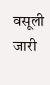वसूली जारी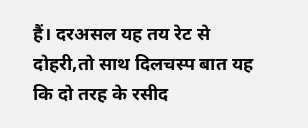हैं। दरअसल यह तय रेट से दोहरी,तो साथ दिलचस्प बात यह कि दो तरह के रसीद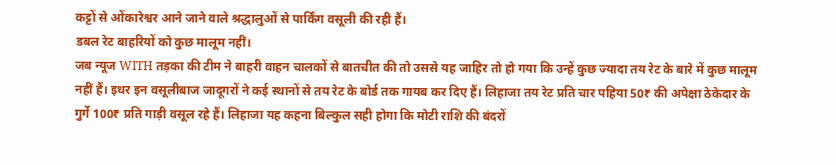कट्टों से ओंकारेश्वर आने जाने वाले श्रद्धालुओं से पार्किंग वसूली की रही हैं।
डबल रेट बाहरियों को कुछ मालूम नहीं।
जब न्यूज WITH तड़का की टीम ने बाहरी वाहन चालकों से बातचीत की तो उससे यह जाहिर तो हो गया कि उन्हें कुछ ज्यादा तय रेट के बारे में कुछ मालूम नहीं हैं। इधर इन वसूलीबाज जादूगरों ने कई स्थानों से तय रेट के बोर्ड तक गायब कर दिए हैं। लिहाजा तय रेट प्रति चार पहिया 50₹ की अपेक्षा ठेकेदार के गुर्गे 100₹ प्रति गाड़ी वसूल रहे हैं। लिहाजा यह कहना बिल्कुल सही होगा कि मोटी राशि की बंदरों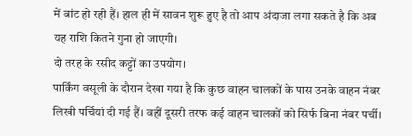में बांट हो रही हैं। हाल ही में सावन शुरू हुए है तो आप अंदाजा लगा सकते है कि अब यह राशि कितने गुना हो जाएगी।
दो तरह के रसीद कट्टों का उपयोग।
पार्किंग वसूली के दौरान देखा गया है कि कुछ वाहन चालकों के पास उनके वाहन नंबर लिखी पर्चियां दी गई हैं। वहीं दूसरी तरफ कई वाहन चालकों को सिर्फ बिना नंबर पर्ची।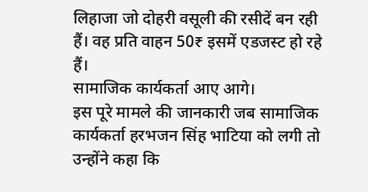लिहाजा जो दोहरी वसूली की रसीदें बन रही हैं। वह प्रति वाहन 50₹ इसमें एडजस्ट हो रहे हैं।
सामाजिक कार्यकर्ता आए आगे।
इस पूरे मामले की जानकारी जब सामाजिक कार्यकर्ता हरभजन सिंह भाटिया को लगी तो उन्होंने कहा कि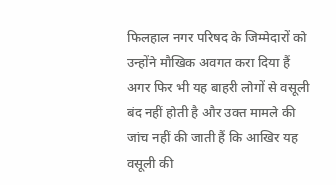फिलहाल नगर परिषद के जिम्मेदारों को उन्होंने मौखिक अवगत करा दिया हैं अगर फिर भी यह बाहरी लोगों से वसूली बंद नहीं होती है और उक्त मामले की जांच नहीं की जाती हैं कि आखिर यह वसूली की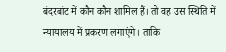बंदरबांट में कौन कौन शामिल हैं। तो वह उस स्थिति में न्यायालय में प्रकरण लगाएंगे। ताकि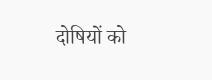दोषियों को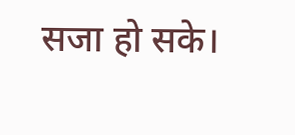सजा हो सके।